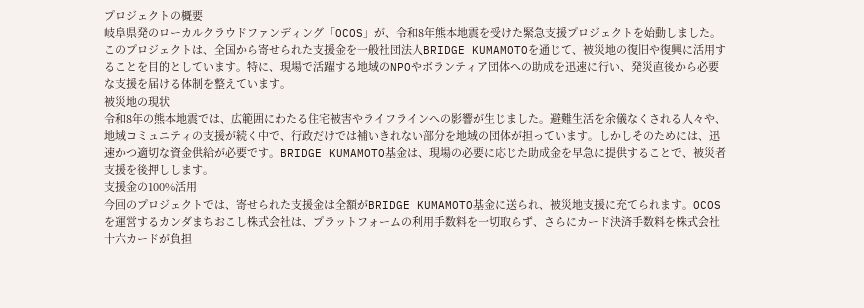プロジェクトの概要
岐阜県発のローカルクラウドファンディング「OCOS」が、令和8年熊本地震を受けた緊急支援プロジェクトを始動しました。このプロジェクトは、全国から寄せられた支援金を一般社団法人BRIDGE KUMAMOTOを通じて、被災地の復旧や復興に活用することを目的としています。特に、現場で活躍する地域のNPOやボランティア団体への助成を迅速に行い、発災直後から必要な支援を届ける体制を整えています。
被災地の現状
令和8年の熊本地震では、広範囲にわたる住宅被害やライフラインへの影響が生じました。避難生活を余儀なくされる人々や、地域コミュニティの支援が続く中で、行政だけでは補いきれない部分を地域の団体が担っています。しかしそのためには、迅速かつ適切な資金供給が必要です。BRIDGE KUMAMOTO基金は、現場の必要に応じた助成金を早急に提供することで、被災者支援を後押しします。
支援金の100%活用
今回のプロジェクトでは、寄せられた支援金は全額がBRIDGE KUMAMOTO基金に送られ、被災地支援に充てられます。OCOSを運営するカンダまちおこし株式会社は、プラットフォームの利用手数料を一切取らず、さらにカード決済手数料を株式会社十六カードが負担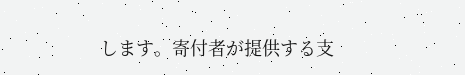します。寄付者が提供する支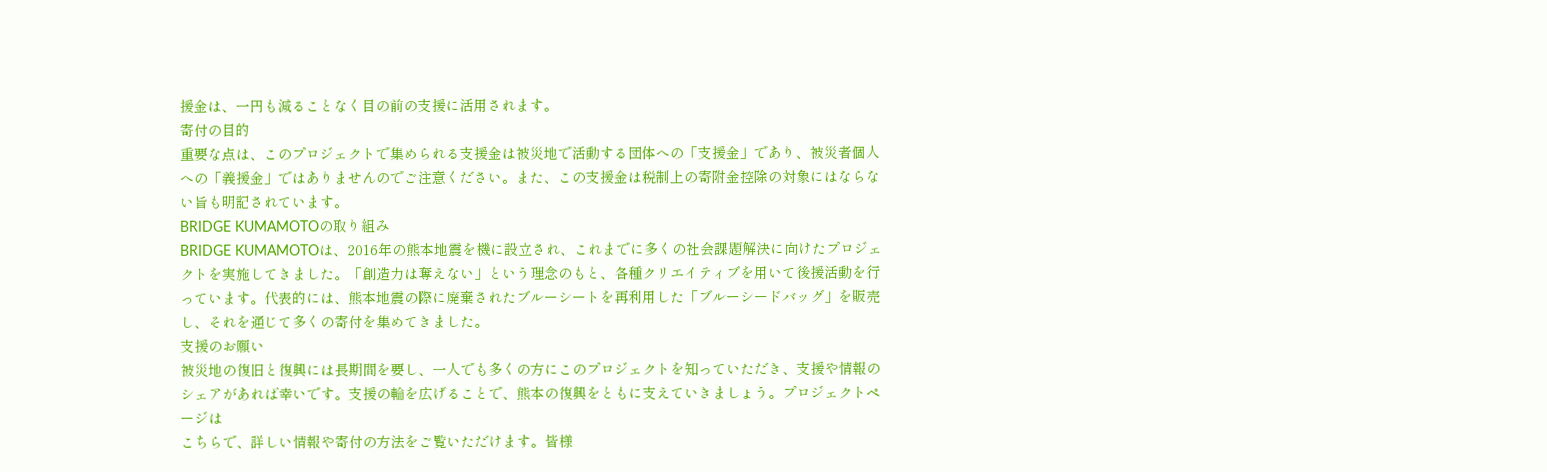援金は、一円も減ることなく目の前の支援に活用されます。
寄付の目的
重要な点は、このプロジェクトで集められる支援金は被災地で活動する団体への「支援金」であり、被災者個人への「義援金」ではありませんのでご注意ください。また、この支援金は税制上の寄附金控除の対象にはならない旨も明記されています。
BRIDGE KUMAMOTOの取り組み
BRIDGE KUMAMOTOは、2016年の熊本地震を機に設立され、これまでに多くの社会課題解決に向けたプロジェクトを実施してきました。「創造力は奪えない」という理念のもと、各種クリエイティブを用いて後援活動を行っています。代表的には、熊本地震の際に廃棄されたブルーシートを再利用した「ブルーシードバッグ」を販売し、それを通じて多くの寄付を集めてきました。
支援のお願い
被災地の復旧と復興には長期間を要し、一人でも多くの方にこのプロジェクトを知っていただき、支援や情報のシェアがあれば幸いです。支援の輪を広げることで、熊本の復興をともに支えていきましょう。プロジェクトページは
こちらで、詳しい情報や寄付の方法をご覧いただけます。皆様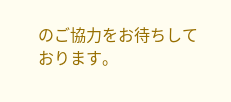のご協力をお待ちしております。